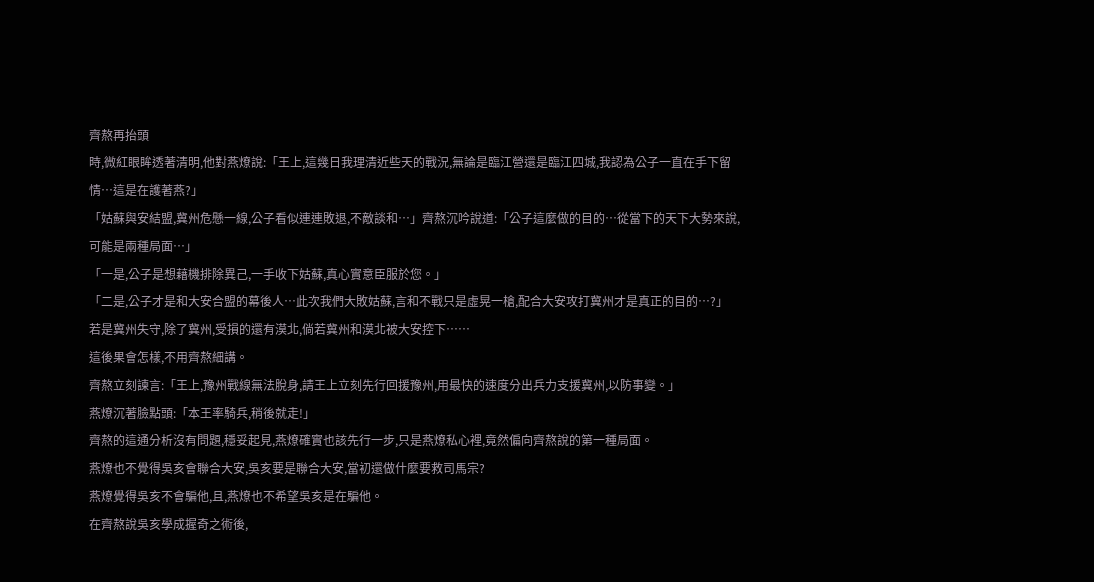齊熬再抬頭
時,微紅眼眸透著清明,他對燕燎說:「王上,這幾日我理清近些天的戰況,無論是臨江營還是臨江四城,我認為公子一直在手下留情…這是在護著燕?」
「姑蘇與安結盟,冀州危懸一線,公子看似連連敗退,不敵談和…」齊熬沉吟說道:「公子這麼做的目的…從當下的天下大勢來說,可能是兩種局面…」
「一是,公子是想藉機排除異己,一手收下姑蘇,真心實意臣服於您。」
「二是,公子才是和大安合盟的幕後人…此次我們大敗姑蘇,言和不戰只是虛晃一槍,配合大安攻打冀州才是真正的目的…?」
若是冀州失守,除了冀州,受損的還有漠北,倘若冀州和漠北被大安控下……
這後果會怎樣,不用齊熬細講。
齊熬立刻諫言:「王上,豫州戰線無法脫身,請王上立刻先行回援豫州,用最快的速度分出兵力支援冀州,以防事變。」
燕燎沉著臉點頭:「本王率騎兵,稍後就走!」
齊熬的這通分析沒有問題,穩妥起見,燕燎確實也該先行一步,只是燕燎私心裡,竟然偏向齊熬說的第一種局面。
燕燎也不覺得吳亥會聯合大安,吳亥要是聯合大安,當初還做什麼要救司馬宗?
燕燎覺得吳亥不會騙他,且,燕燎也不希望吳亥是在騙他。
在齊熬說吳亥學成握奇之術後,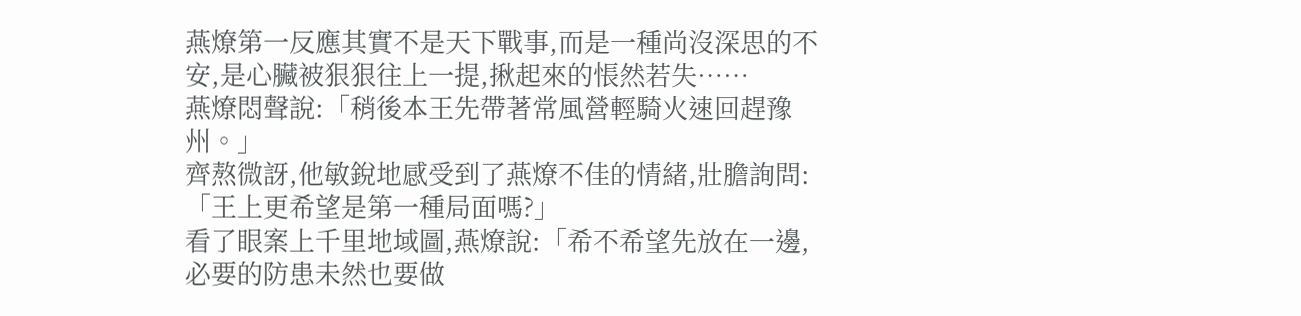燕燎第一反應其實不是天下戰事,而是一種尚沒深思的不安,是心臟被狠狠往上一提,揪起來的悵然若失……
燕燎悶聲說:「稍後本王先帶著常風營輕騎火速回趕豫州。」
齊熬微訝,他敏銳地感受到了燕燎不佳的情緒,壯膽詢問:「王上更希望是第一種局面嗎?」
看了眼案上千里地域圖,燕燎說:「希不希望先放在一邊,必要的防患未然也要做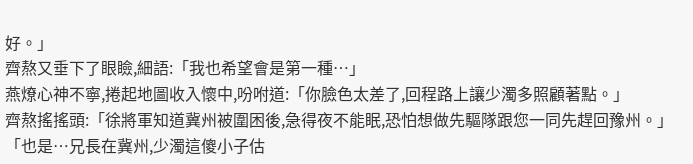好。」
齊熬又垂下了眼瞼,細語:「我也希望會是第一種…」
燕燎心神不寧,捲起地圖收入懷中,吩咐道:「你臉色太差了,回程路上讓少濁多照顧著點。」
齊熬搖搖頭:「徐將軍知道冀州被圍困後,急得夜不能眠,恐怕想做先驅隊跟您一同先趕回豫州。」
「也是…兄長在冀州,少濁這傻小子估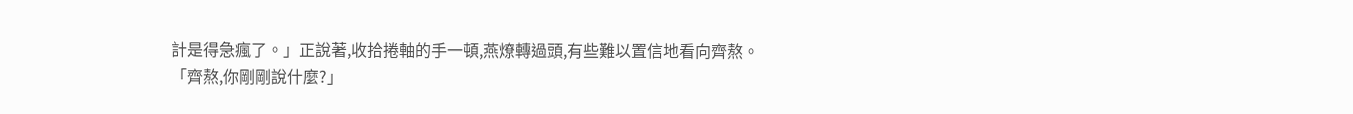計是得急瘋了。」正說著,收拾捲軸的手一頓,燕燎轉過頭,有些難以置信地看向齊熬。
「齊熬,你剛剛說什麼?」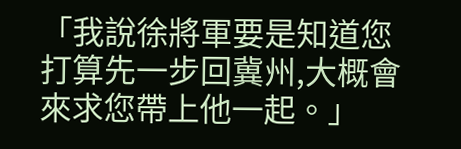「我說徐將軍要是知道您打算先一步回冀州,大概會來求您帶上他一起。」